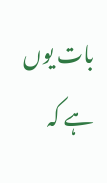بات یوں ہے کہ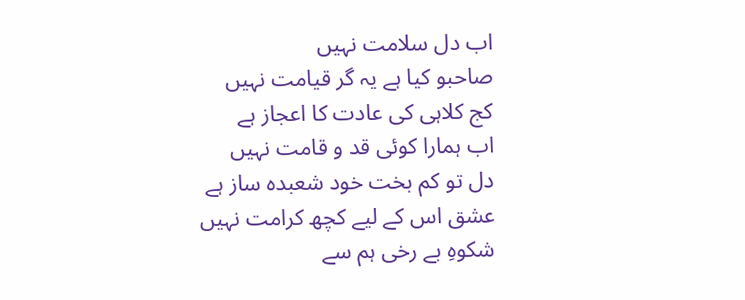اب دل سلامت نہیں
صاحبو کیا ہے یہ گر قیامت نہیں
کج کلاہی کی عادت کا اعجاز ہے
اب ہمارا کوئی قد و قامت نہیں
دل تو کم بخت خود شعبدہ ساز ہے
عشق اس کے لیے کچھ کرامت نہیں
شکوہِ بے رخی ہم سے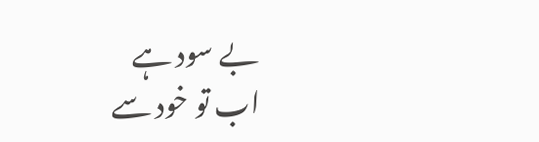بے سود ہے
اب تو خود سے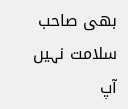بھی صاحب سلامت نہیں
آپ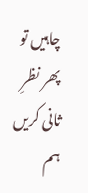چاہیں تو پھر نظرِ ثانی کریں
ہم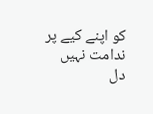کو اپنے کیے پر ندامت نہیں
دل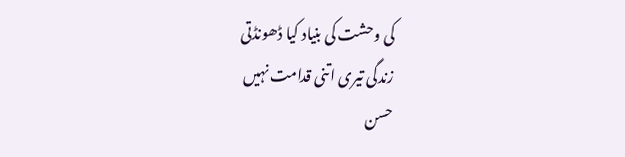کی وحشت کی بنیاد کیا ڈھونڈتی
زندگی تیری اتنی قدامت نہیں
حسن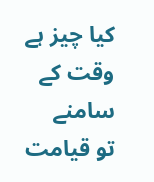کیا چیز ہے وقت کے سامنے
تو قیامت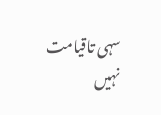سہی تاقیامت نہیں